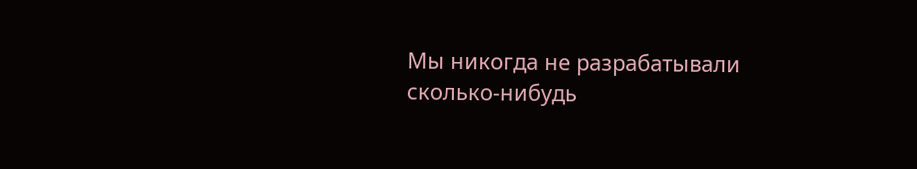Мы никогда не разрабатывали сколько-нибудь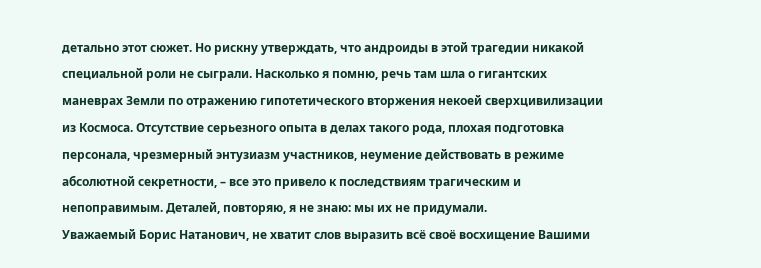детально этот сюжет. Но рискну утверждать, что андроиды в этой трагедии никакой специальной роли не сыграли. Насколько я помню, речь там шла о гигантских маневрах Земли по отражению гипотетического вторжения некоей сверхцивилизации из Космоса. Отсутствие серьезного опыта в делах такого рода, плохая подготовка персонала, чрезмерный энтузиазм участников, неумение действовать в режиме абсолютной секретности, – все это привело к последствиям трагическим и непоправимым. Деталей, повторяю, я не знаю: мы их не придумали.
Уважаемый Борис Натанович, не хватит слов выразить всё своё восхищение Вашими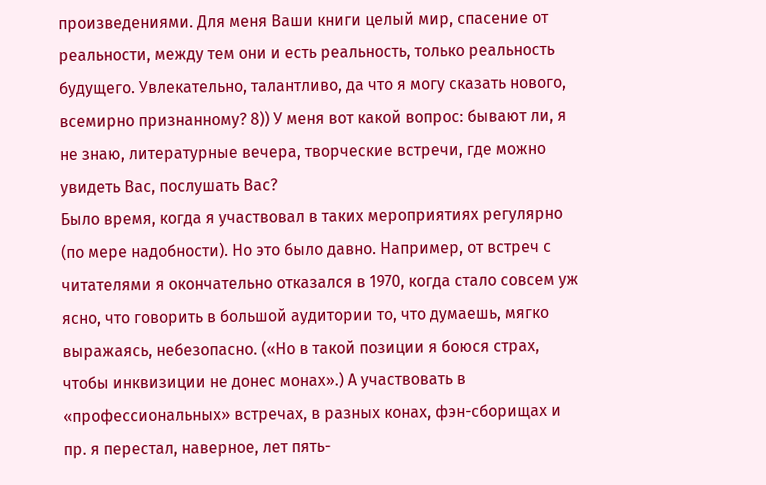произведениями. Для меня Ваши книги целый мир, спасение от реальности, между тем они и есть реальность, только реальность будущего. Увлекательно, талантливо, да что я могу сказать нового, всемирно признанному? 8)) У меня вот какой вопрос: бывают ли, я не знаю, литературные вечера, творческие встречи, где можно увидеть Вас, послушать Вас?
Было время, когда я участвовал в таких мероприятиях регулярно (по мере надобности). Но это было давно. Например, от встреч с читателями я окончательно отказался в 1970, когда стало совсем уж ясно, что говорить в большой аудитории то, что думаешь, мягко выражаясь, небезопасно. («Но в такой позиции я боюся страх, чтобы инквизиции не донес монах».) А участвовать в «профессиональных» встречах, в разных конах, фэн-сборищах и пр. я перестал, наверное, лет пять-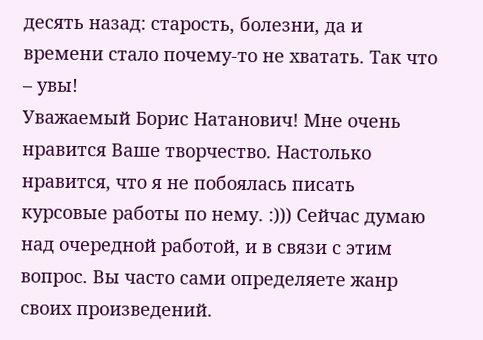десять назад: старость, болезни, да и времени стало почему-то не хватать. Так что – увы!
Уважаемый Борис Натанович! Мне очень нравится Ваше творчество. Настолько нравится, что я не побоялась писать курсовые работы по нему. :))) Сейчас думаю над очередной работой, и в связи с этим вопрос. Вы часто сами определяете жанр своих произведений.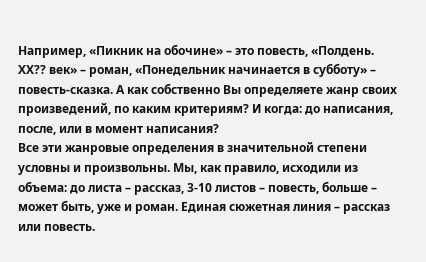Например, «Пикник на обочине» – это повесть, «Полдень. ХХ?? век» – роман, «Понедельник начинается в субботу» – повесть-сказка. А как собственно Вы определяете жанр своих произведений, по каким критериям? И когда: до написания, после, или в момент написания?
Все эти жанровые определения в значительной степени условны и произвольны. Мы, как правило, исходили из объема: до листа – рассказ, 3-10 листов – повесть, больше – может быть, уже и роман. Единая сюжетная линия – рассказ или повесть.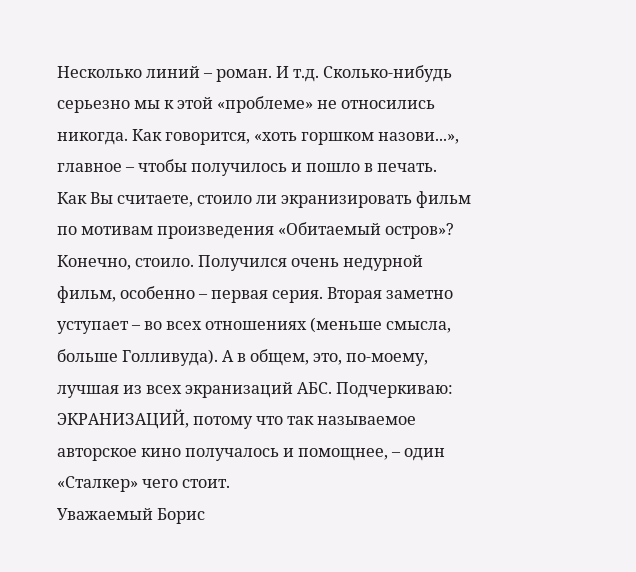Несколько линий – роман. И т.д. Сколько-нибудь серьезно мы к этой «проблеме» не относились никогда. Как говорится, «хоть горшком назови...», главное – чтобы получилось и пошло в печать.
Как Вы считаете, стоило ли экранизировать фильм по мотивам произведения «Обитаемый остров»?
Конечно, стоило. Получился очень недурной фильм, особенно – первая серия. Вторая заметно уступает – во всех отношениях (меньше смысла, больше Голливуда). А в общем, это, по-моему, лучшая из всех экранизаций АБС. Подчеркиваю: ЭКРАНИЗАЦИЙ, потому что так называемое авторское кино получалось и помощнее, – один «Сталкер» чего стоит.
Уважаемый Борис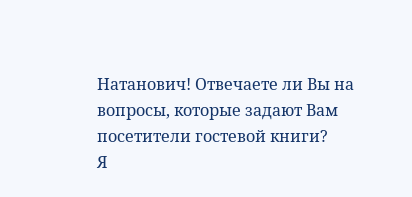Натанович! Отвечаете ли Вы на вопросы, которые задают Вам посетители гостевой книги?
Я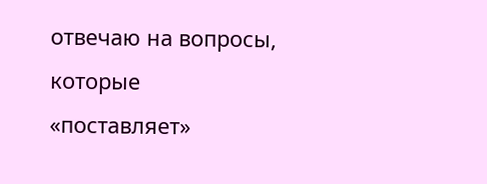отвечаю на вопросы, которые «поставляет»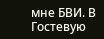мне БВИ. В Гостевую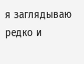я заглядываю редко и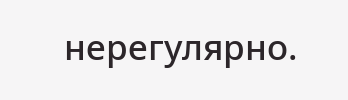нерегулярно.